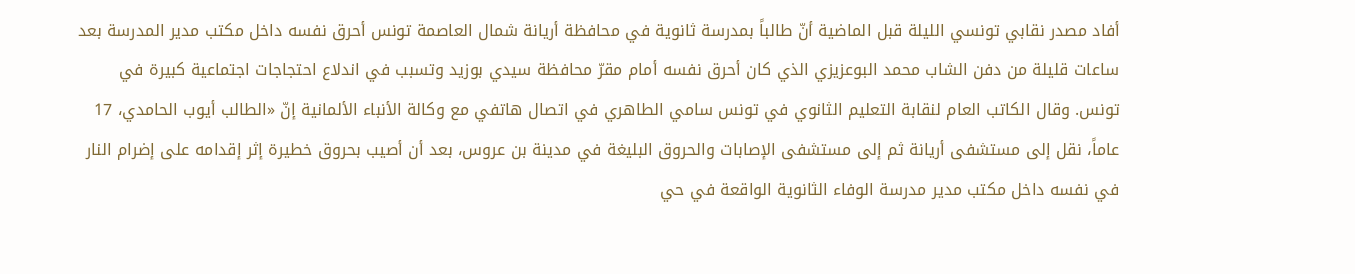أفاد مصدر نقابي تونسي الليلة قبل الماضية أنّ طالباً بمدرسة ثانوية في محافظة أريانة شمال العاصمة تونس أحرق نفسه داخل مكتب مدير المدرسة بعد ساعات قليلة من دفن الشاب محمد البوعزيزي الذي كان أحرق نفسه أمام مقرّ محافظة سيدي بوزيد وتسبب في اندلاع احتجاجات اجتماعية كبيرة في تونس. وقال الكاتب العام لنقابة التعليم الثانوي في تونس سامي الطاهري في اتصال هاتفي مع وكالة الأنباء الألمانية إنّ «الطالب أيوب الحامدي، 17 عاماً، نقل إلى مستشفى أريانة ثم إلى مستشفى الإصابات والحروق البليغة في مدينة بن عروس، بعد أن أصيب بحروق خطيرة إثر إقدامه على إضرام النار في نفسه داخل مكتب مدير مدرسة الوفاء الثانوية الواقعة في حي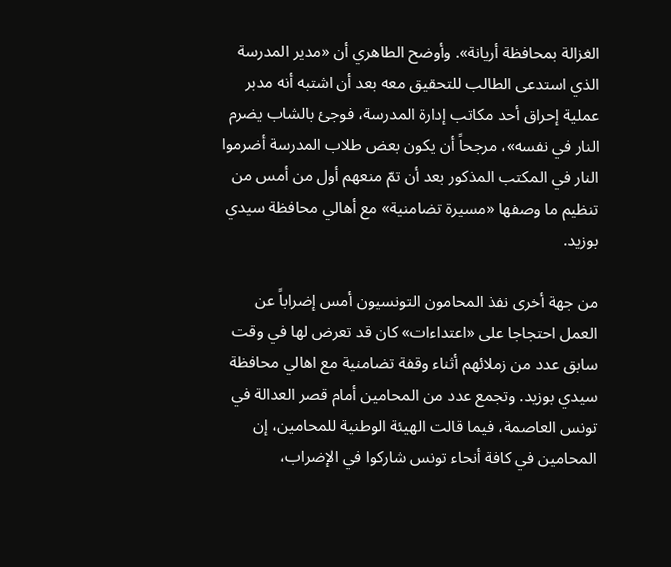الغزالة بمحافظة أريانة». وأوضح الطاهري أن «مدير المدرسة الذي استدعى الطالب للتحقيق معه بعد أن اشتبه أنه مدبر عملية إحراق أحد مكاتب إدارة المدرسة، فوجئ بالشاب يضرم النار في نفسه»، مرجحاً أن يكون بعض طلاب المدرسة أضرموا النار في المكتب المذكور بعد أن تمّ منعهم أول من أمس من تنظيم ما وصفها «مسيرة تضامنية» مع أهالي محافظة سيدي بوزيد.

من جهة أخرى نفذ المحامون التونسيون أمس إضراباً عن العمل احتجاجا على «اعتداءات» كان قد تعرض لها في وقت سابق عدد من زملائهم أثناء وقفة تضامنية مع اهالي محافظة سيدي بوزيد. وتجمع عدد من المحامين أمام قصر العدالة في تونس العاصمة، فيما قالت الهيئة الوطنية للمحامين، إن المحامين في كافة أنحاء تونس شاركوا في الإضراب،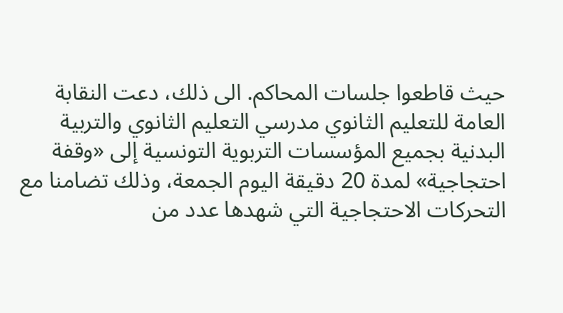حيث قاطعوا جلسات المحاكم. الى ذلك، دعت النقابة العامة للتعليم الثانوي مدرسي التعليم الثانوي والتربية البدنية بجميع المؤسسات التربوية التونسية إلى «وقفة احتجاجية» لمدة 20 دقيقة اليوم الجمعة، وذلك تضامنا مع التحركات الاحتجاجية التي شهدها عدد من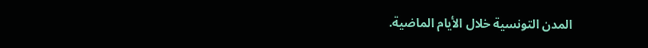المدن التونسية خلال الأيام الماضية.